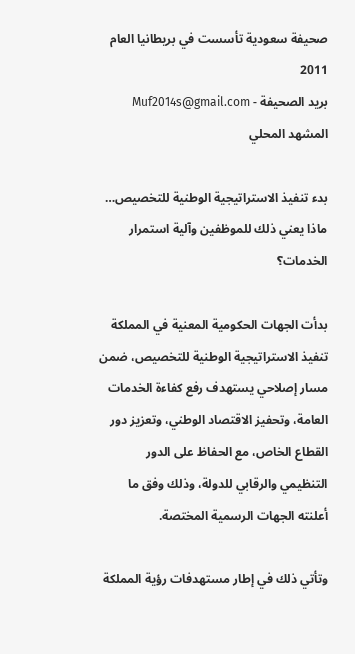صحيفة سعودية تأسست في بريطانيا العام 2011
بريد الصحيفة - Muf2014s@gmail.com
المشهد المحلي

بدء تنفيذ الاستراتيجية الوطنية للتخصيص… ماذا يعني ذلك للموظفين وآلية استمرار الخدمات؟

بدأت الجهات الحكومية المعنية في المملكة تنفيذ الاستراتيجية الوطنية للتخصيص، ضمن مسار إصلاحي يستهدف رفع كفاءة الخدمات العامة، وتحفيز الاقتصاد الوطني، وتعزيز دور القطاع الخاص، مع الحفاظ على الدور التنظيمي والرقابي للدولة، وذلك وفق ما أعلنته الجهات الرسمية المختصة.

وتأتي ذلك في إطار مستهدفات رؤية المملكة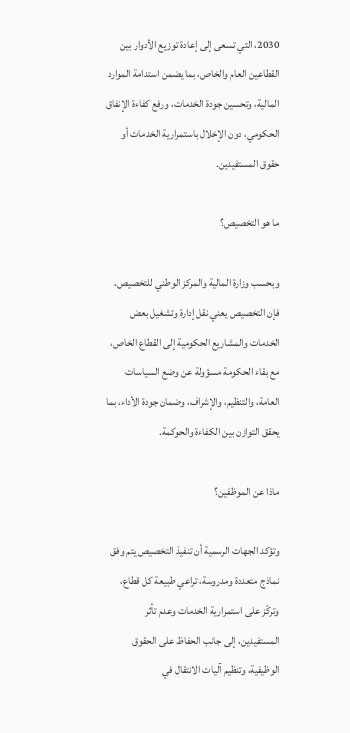2030، التي تسعى إلى إعادة توزيع الأدوار بين القطاعين العام والخاص، بما يضمن استدامة الموارد المالية، وتحسين جودة الخدمات، ورفع كفاءة الإنفاق الحكومي، دون الإخلال باستمرارية الخدمات أو حقوق المستفيدين.

ما هو التخصيص؟

وبحسب وزارة المالية والمركز الوطني للتخصيص، فإن التخصيص يعني نقل إدارة وتشغيل بعض الخدمات والمشاريع الحكومية إلى القطاع الخاص، مع بقاء الحكومة مسؤولة عن وضع السياسات العامة، والتنظيم، والإشراف، وضمان جودة الأداء، بما يحقق التوازن بين الكفاءة والحوكمة.

ماذا عن الموظفين؟

وتؤكد الجهات الرسمية أن تنفيذ التخصيص يتم وفق نماذج متعددة ومدروسة، تراعي طبيعة كل قطاع، وتركّز على استمرارية الخدمات وعدم تأثر المستفيدين، إلى جانب الحفاظ على الحقوق الوظيفية، وتنظيم آليات الانتقال في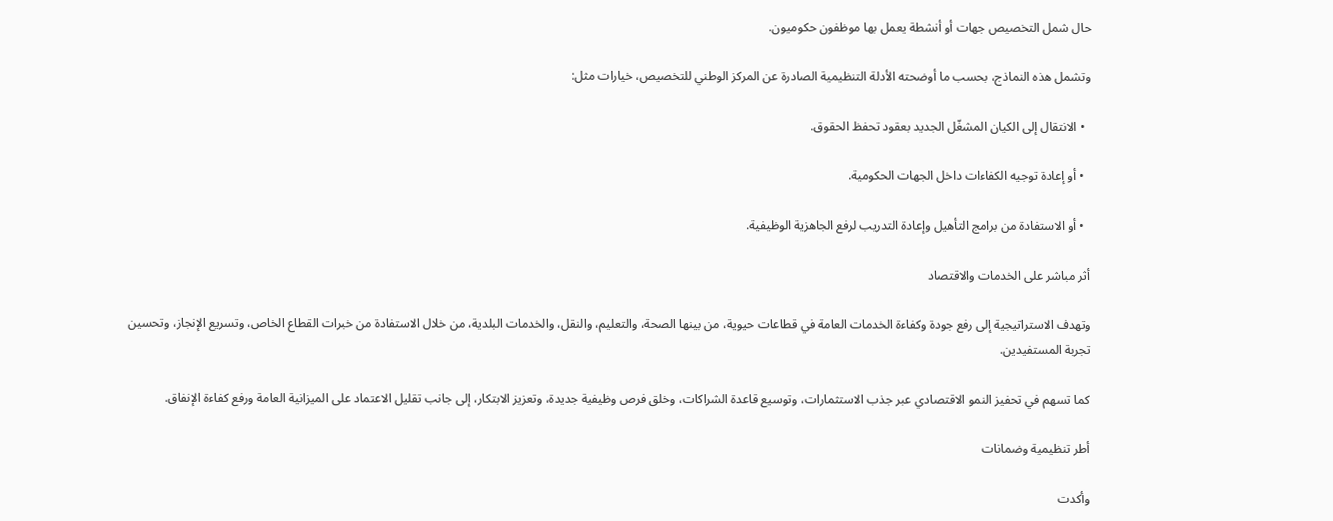حال شمل التخصيص جهات أو أنشطة يعمل بها موظفون حكوميون.

وتشمل هذه النماذج، بحسب ما أوضحته الأدلة التنظيمية الصادرة عن المركز الوطني للتخصيص، خيارات مثل:

  • الانتقال إلى الكيان المشغّل الجديد بعقود تحفظ الحقوق.

  • أو إعادة توجيه الكفاءات داخل الجهات الحكومية.

  • أو الاستفادة من برامج التأهيل وإعادة التدريب لرفع الجاهزية الوظيفية.

أثر مباشر على الخدمات والاقتصاد

وتهدف الاستراتيجية إلى رفع جودة وكفاءة الخدمات العامة في قطاعات حيوية، من بينها الصحة، والتعليم، والنقل، والخدمات البلدية، من خلال الاستفادة من خبرات القطاع الخاص، وتسريع الإنجاز، وتحسين تجربة المستفيدين.

كما تسهم في تحفيز النمو الاقتصادي عبر جذب الاستثمارات، وتوسيع قاعدة الشراكات، وخلق فرص وظيفية جديدة، وتعزيز الابتكار، إلى جانب تقليل الاعتماد على الميزانية العامة ورفع كفاءة الإنفاق.

أطر تنظيمية وضمانات

وأكدت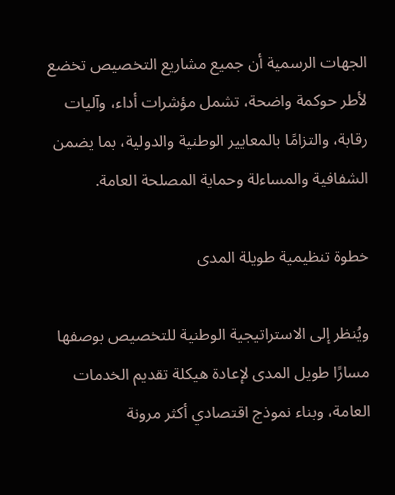الجهات الرسمية أن جميع مشاريع التخصيص تخضع لأطر حوكمة واضحة، تشمل مؤشرات أداء، وآليات رقابة، والتزامًا بالمعايير الوطنية والدولية، بما يضمن الشفافية والمساءلة وحماية المصلحة العامة.

خطوة تنظيمية طويلة المدى

ويُنظر إلى الاستراتيجية الوطنية للتخصيص بوصفها مسارًا طويل المدى لإعادة هيكلة تقديم الخدمات العامة، وبناء نموذج اقتصادي أكثر مرونة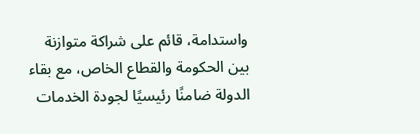واستدامة، قائم على شراكة متوازنة بين الحكومة والقطاع الخاص، مع بقاء الدولة ضامنًا رئيسيًا لجودة الخدمات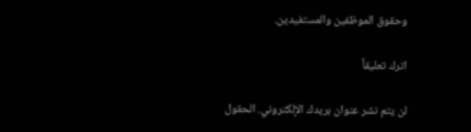وحقوق الموظفين والمستفيدين.

اترك تعليقاً

لن يتم نشر عنوان بريدك الإلكتروني. الحقول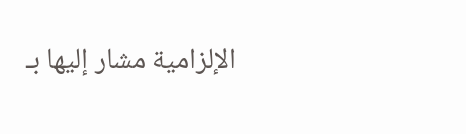الإلزامية مشار إليها بـ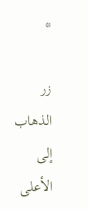*

زر الذهاب إلى الأعلى